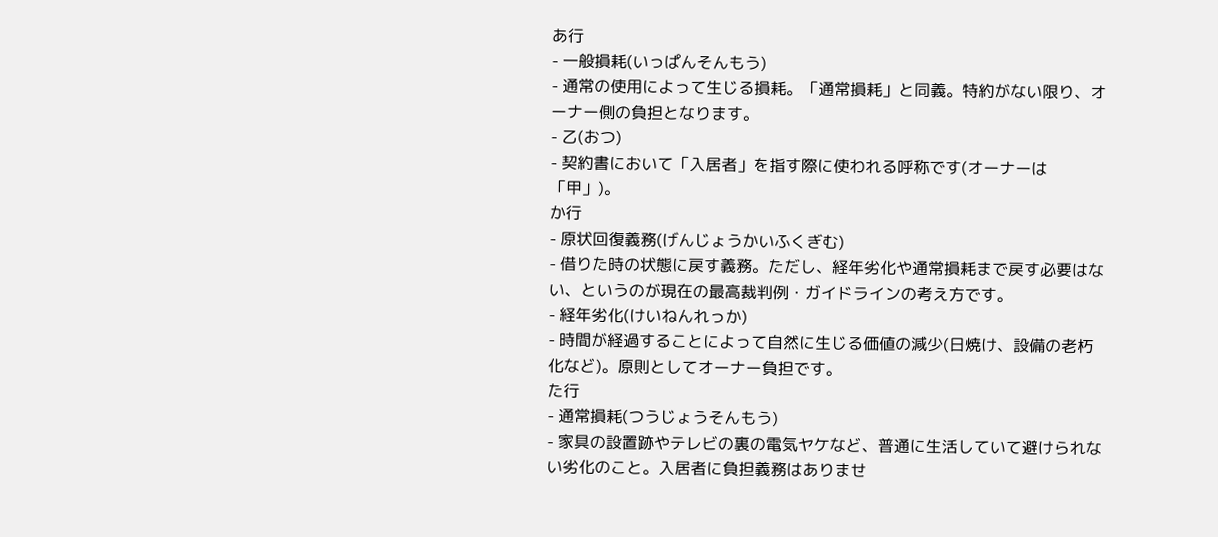あ行
- 一般損耗(いっぱんそんもう)
- 通常の使用によって生じる損耗。「通常損耗」と同義。特約がない限り、オーナー側の負担となります。
- 乙(おつ)
- 契約書において「入居者」を指す際に使われる呼称です(オーナーは「甲」)。
か行
- 原状回復義務(げんじょうかいふくぎむ)
- 借りた時の状態に戻す義務。ただし、経年劣化や通常損耗まで戻す必要はない、というのが現在の最高裁判例・ガイドラインの考え方です。
- 経年劣化(けいねんれっか)
- 時間が経過することによって自然に生じる価値の減少(日焼け、設備の老朽化など)。原則としてオーナー負担です。
た行
- 通常損耗(つうじょうそんもう)
- 家具の設置跡やテレビの裏の電気ヤケなど、普通に生活していて避けられない劣化のこと。入居者に負担義務はありませ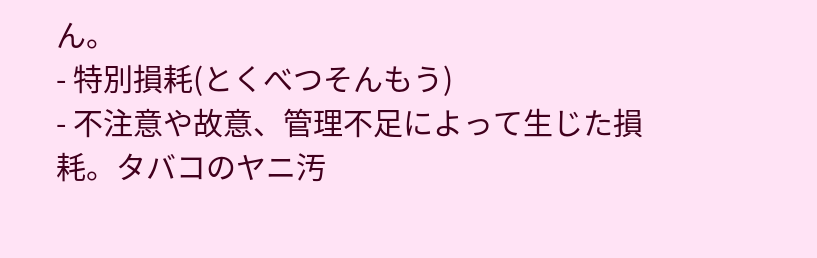ん。
- 特別損耗(とくべつそんもう)
- 不注意や故意、管理不足によって生じた損耗。タバコのヤニ汚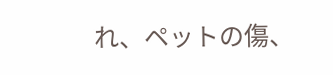れ、ペットの傷、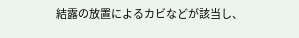結露の放置によるカビなどが該当し、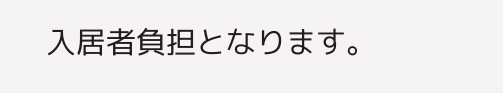入居者負担となります。